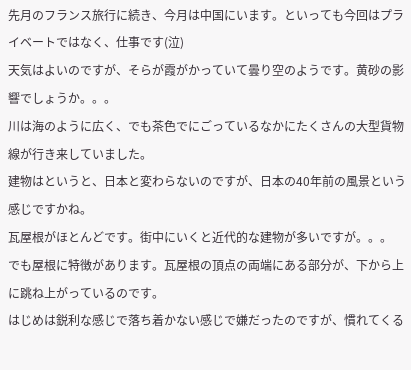先月のフランス旅行に続き、今月は中国にいます。といっても今回はプライベートではなく、仕事です(泣)
天気はよいのですが、そらが霞がかっていて曇り空のようです。黄砂の影響でしょうか。。。
川は海のように広く、でも茶色でにごっているなかにたくさんの大型貨物線が行き来していました。
建物はというと、日本と変わらないのですが、日本の40年前の風景という感じですかね。
瓦屋根がほとんどです。街中にいくと近代的な建物が多いですが。。。
でも屋根に特徴があります。瓦屋根の頂点の両端にある部分が、下から上に跳ね上がっているのです。
はじめは鋭利な感じで落ち着かない感じで嫌だったのですが、慣れてくる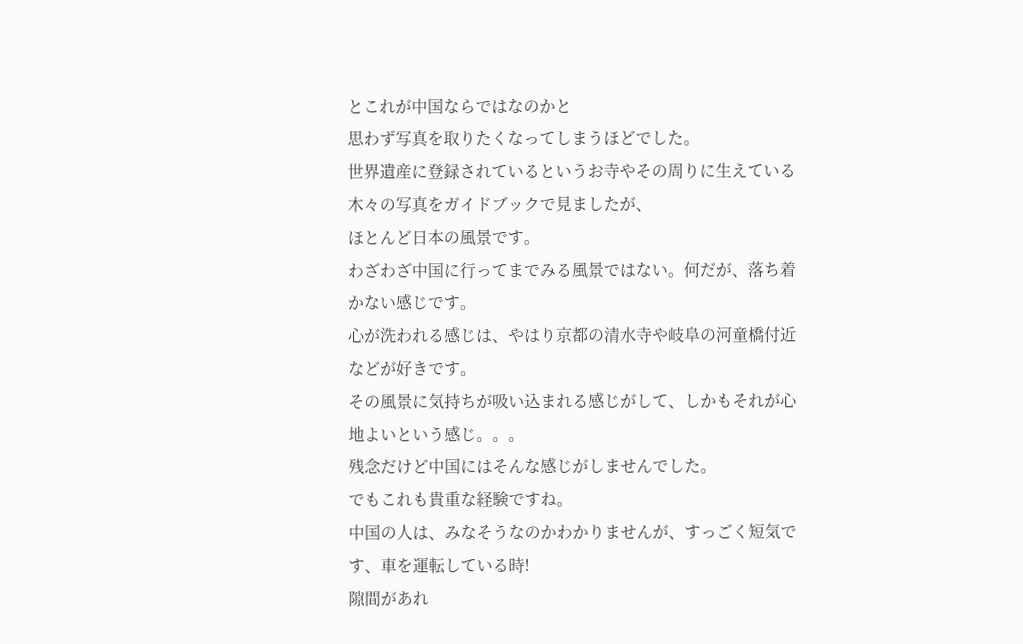とこれが中国ならではなのかと
思わず写真を取りたくなってしまうほどでした。
世界遺産に登録されているというお寺やその周りに生えている木々の写真をガイドブックで見ましたが、
ほとんど日本の風景です。
わざわざ中国に行ってまでみる風景ではない。何だが、落ち着かない感じです。
心が洗われる感じは、やはり京都の清水寺や岐阜の河童橋付近などが好きです。
その風景に気持ちが吸い込まれる感じがして、しかもそれが心地よいという感じ。。。
残念だけど中国にはそんな感じがしませんでした。
でもこれも貴重な経験ですね。
中国の人は、みなそうなのかわかりませんが、すっごく短気です、車を運転している時!
隙間があれ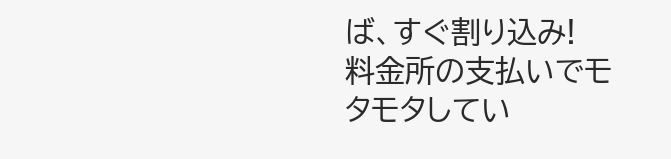ば、すぐ割り込み!
料金所の支払いでモタモタしてい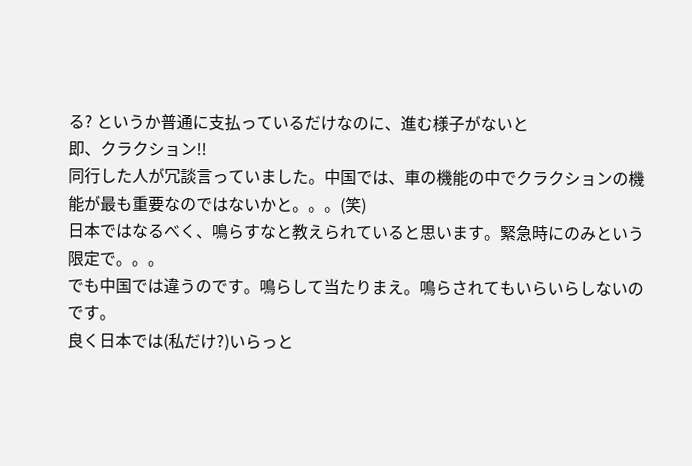る? というか普通に支払っているだけなのに、進む様子がないと
即、クラクション!!
同行した人が冗談言っていました。中国では、車の機能の中でクラクションの機能が最も重要なのではないかと。。。(笑)
日本ではなるべく、鳴らすなと教えられていると思います。緊急時にのみという限定で。。。
でも中国では違うのです。鳴らして当たりまえ。鳴らされてもいらいらしないのです。
良く日本では(私だけ?)いらっと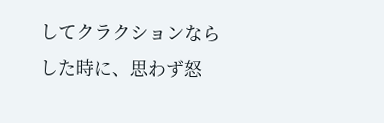してクラクションならした時に、思わず怒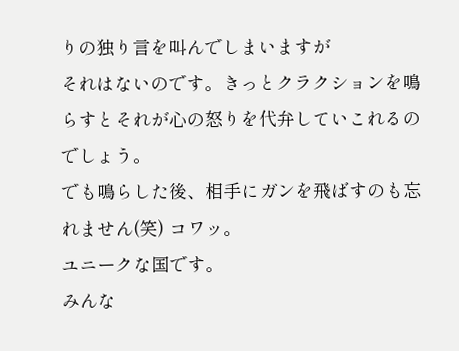りの独り言を叫んでしまいますが
それはないのです。きっとクラクションを鳴らすとそれが心の怒りを代弁していこれるのでしょう。
でも鳴らした後、相手にガンを飛ばすのも忘れません(笑) コワッ。
ユニークな国です。
みんな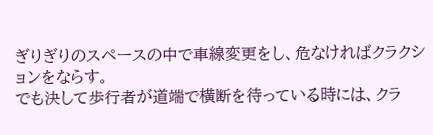ぎりぎりのスペースの中で車線変更をし、危なければクラクションをならす。
でも決して歩行者が道端で横断を待っている時には、クラ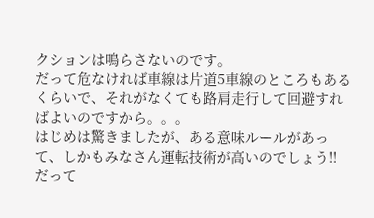クションは鳴らさないのです。
だって危なければ車線は片道5車線のところもあるくらいで、それがなくても路肩走行して回避すればよいのですから。。。
はじめは驚きましたが、ある意味ルールがあって、しかもみなさん運転技術が高いのでしょう!!
だって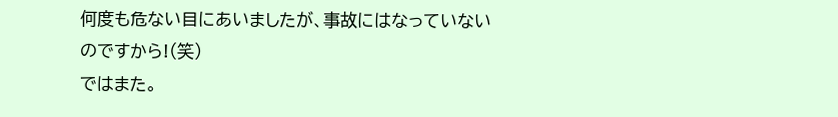何度も危ない目にあいましたが、事故にはなっていないのですから!(笑)
ではまた。